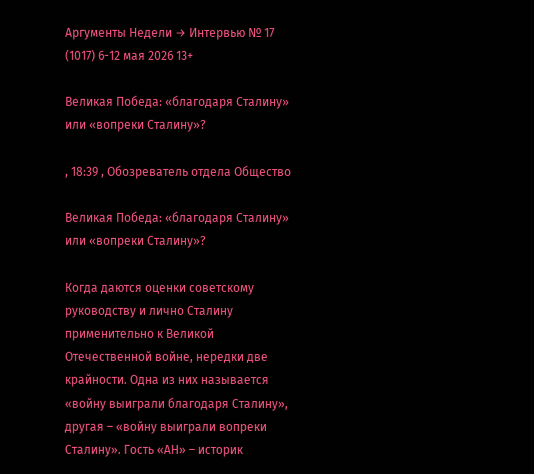Аргументы Недели → Интервью № 17 (1017) 6-12 мая 2026 13+

Великая Победа: «благодаря Сталину» или «вопреки Сталину»?

, 18:39 , Обозреватель отдела Общество

Великая Победа: «благодаря Сталину» или «вопреки Сталину»?

Когда даются оценки советскому руководству и лично Сталину применительно к Великой Отечественной войне, нередки две крайности. Одна из них называется «войну выиграли благодаря Сталину», другая – «войну выиграли вопреки Сталину». Гость «АН» – историк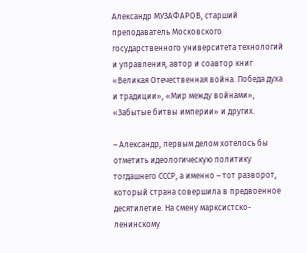Александр МУЗАФАРОВ, старший преподаватель Московского государственного университета технологий и управления, автор и соавтор книг «Великая Отечественная война. Победа духа и традиции», «Мир между войнами», «Забытые битвы империи» и других.

– Александр, первым делом хотелось бы отметить идеологическую политику тогдашнего СССР, а именно – тот разворот, который страна совершила в предвоенное десятилетие. На смену марксистско-ленинскому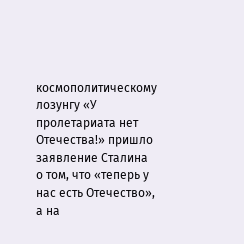космополитическому лозунгу «У пролетариата нет Отечества!» пришло заявление Сталина о том, что «теперь у нас есть Отечество», а на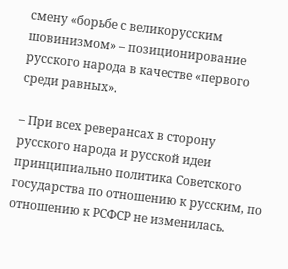смену «борьбе с великорусским шовинизмом» – позиционирование русского народа в качестве «первого среди равных».

– При всех реверансах в сторону русского народа и русской идеи принципиально политика Советского государства по отношению к русским, по отношению к РСФСР не изменилась.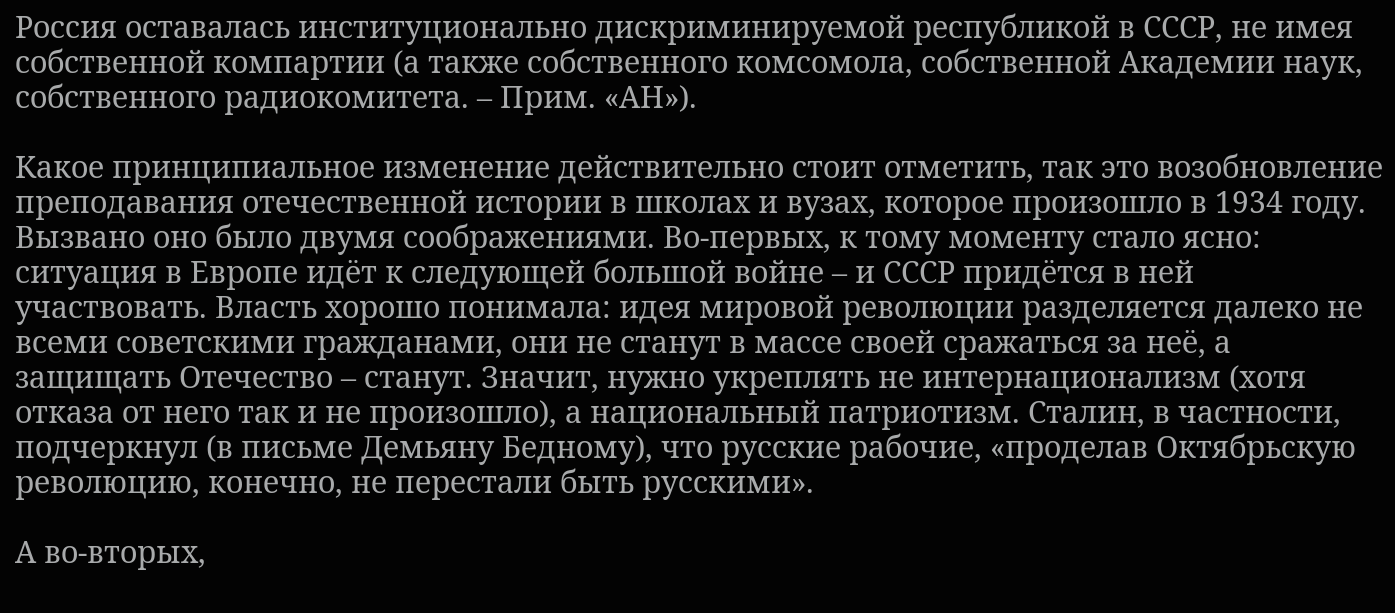Россия оставалась институционально дискриминируемой республикой в СССР, не имея собственной компартии (а также собственного комсомола, собственной Академии наук, собственного радиокомитета. – Прим. «АН»).

Какое принципиальное изменение действительно стоит отметить, так это возобновление преподавания отечественной истории в школах и вузах, которое произошло в 1934 году. Вызвано оно было двумя соображениями. Во-первых, к тому моменту стало ясно: ситуация в Европе идёт к следующей большой войне – и СССР придётся в ней участвовать. Власть хорошо понимала: идея мировой революции разделяется далеко не всеми советскими гражданами, они не станут в массе своей сражаться за неё, а защищать Отечество – станут. Значит, нужно укреплять не интернационализм (хотя отказа от него так и не произошло), а национальный патриотизм. Сталин, в частности, подчеркнул (в письме Демьяну Бедному), что русские рабочие, «проделав Октябрьскую революцию, конечно, не перестали быть русскими».

А во-вторых,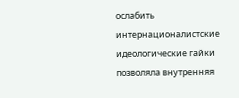ослабить интернационалистские идеологические гайки позволяла внутренняя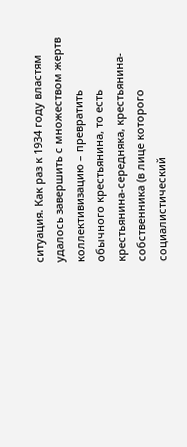ситуация. Как раз к 1934 году властям удалось завершить с множеством жертв коллективизацию – превратить обычного крестьянина, то есть крестьянина-середняка, крестьянина-собственника (в лице которого социалистический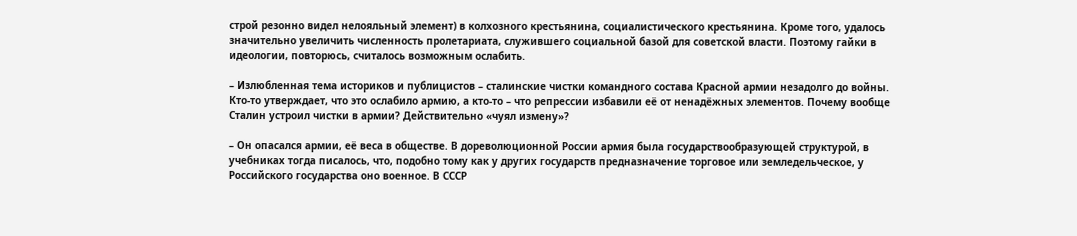строй резонно видел нелояльный элемент) в колхозного крестьянина, социалистического крестьянина. Кроме того, удалось значительно увеличить численность пролетариата, служившего социальной базой для советской власти. Поэтому гайки в идеологии, повторюсь, считалось возможным ослабить.

– Излюбленная тема историков и публицистов – сталинские чистки командного состава Красной армии незадолго до войны. Кто-то утверждает, что это ослабило армию, а кто-то – что репрессии избавили её от ненадёжных элементов. Почему вообще Сталин устроил чистки в армии? Действительно «чуял измену»?

– Он опасался армии, её веса в обществе. В дореволюционной России армия была государствообразующей структурой, в учебниках тогда писалось, что, подобно тому как у других государств предназначение торговое или земледельческое, у Российского государства оно военное. В СССР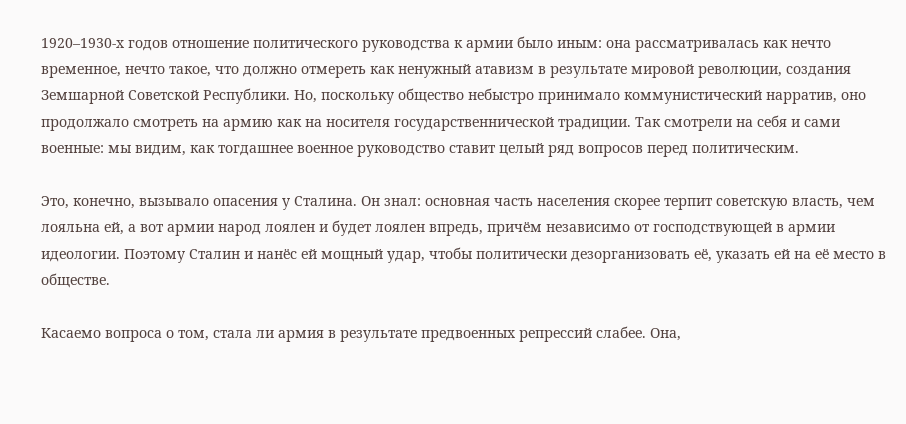1920–1930-х годов отношение политического руководства к армии было иным: она рассматривалась как нечто временное, нечто такое, что должно отмереть как ненужный атавизм в результате мировой революции, создания Земшарной Советской Республики. Но, поскольку общество небыстро принимало коммунистический нарратив, оно продолжало смотреть на армию как на носителя государственнической традиции. Так смотрели на себя и сами военные: мы видим, как тогдашнее военное руководство ставит целый ряд вопросов перед политическим.

Это, конечно, вызывало опасения у Сталина. Он знал: основная часть населения скорее терпит советскую власть, чем лояльна ей, а вот армии народ лоялен и будет лоялен впредь, причём независимо от господствующей в армии идеологии. Поэтому Сталин и нанёс ей мощный удар, чтобы политически дезорганизовать её, указать ей на её место в обществе.

Касаемо вопроса о том, стала ли армия в результате предвоенных репрессий слабее. Она,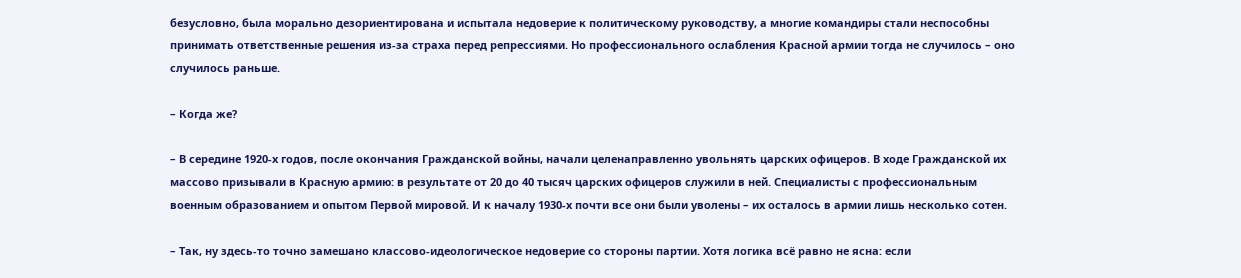безусловно, была морально дезориентирована и испытала недоверие к политическому руководству, а многие командиры стали неспособны принимать ответственные решения из-за страха перед репрессиями. Но профессионального ослабления Красной армии тогда не случилось – оно случилось раньше.

– Когда же?

– В середине 1920-х годов, после окончания Гражданской войны, начали целенаправленно увольнять царских офицеров. В ходе Гражданской их массово призывали в Красную армию: в результате от 20 до 40 тысяч царских офицеров служили в ней. Специалисты с профессиональным военным образованием и опытом Первой мировой. И к началу 1930‑х почти все они были уволены – их осталось в армии лишь несколько сотен.

– Так, ну здесь-то точно замешано классово-идеологическое недоверие со стороны партии. Хотя логика всё равно не ясна: если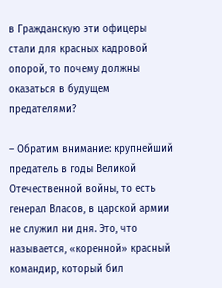в Гражданскую эти офицеры стали для красных кадровой опорой, то почему должны оказаться в будущем предателями?

– Обратим внимание: крупнейший предатель в годы Великой Отечественной войны, то есть генерал Власов, в царской армии не служил ни дня. Это, что называется, «коренной» красный командир, который бил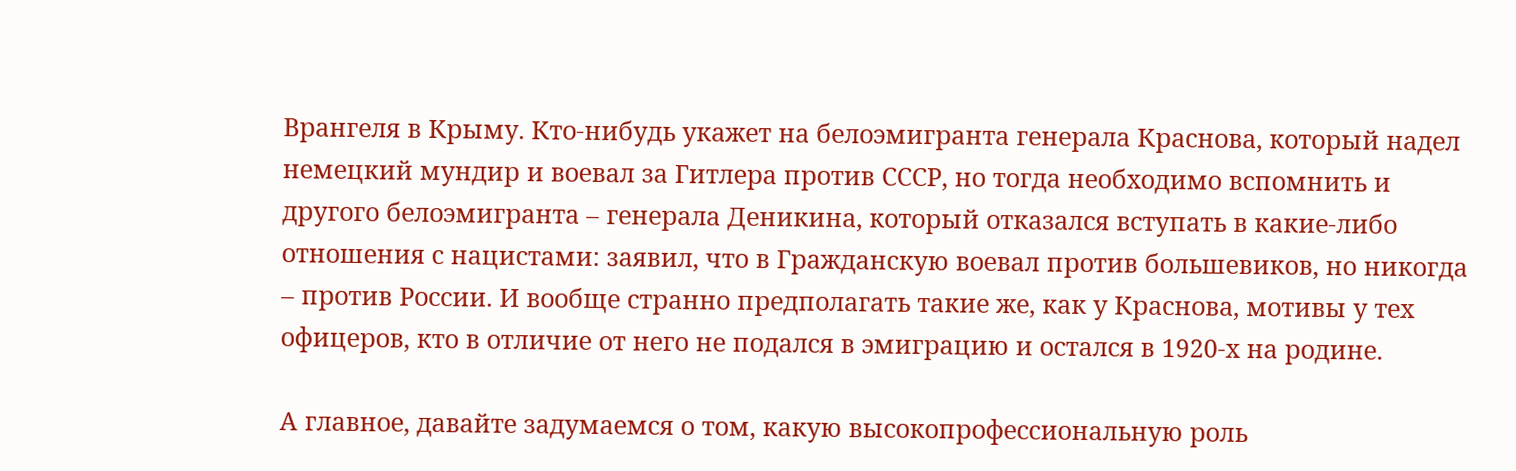Врангеля в Крыму. Кто-нибудь укажет на белоэмигранта генерала Краснова, который надел немецкий мундир и воевал за Гитлера против СССР, но тогда необходимо вспомнить и другого белоэмигранта – генерала Деникина, который отказался вступать в какие-либо отношения с нацистами: заявил, что в Гражданскую воевал против большевиков, но никогда – против России. И вообще странно предполагать такие же, как у Краснова, мотивы у тех офицеров, кто в отличие от него не подался в эмиграцию и остался в 1920-х на родине.

А главное, давайте задумаемся о том, какую высокопрофессиональную роль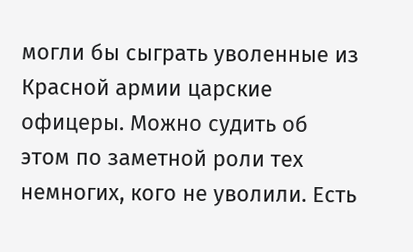могли бы сыграть уволенные из Красной армии царские офицеры. Можно судить об этом по заметной роли тех немногих, кого не уволили. Есть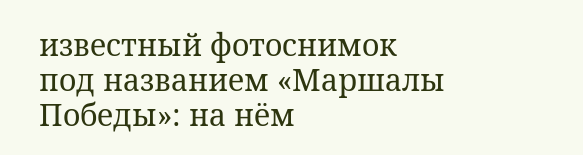известный фотоснимок под названием «Маршалы Победы»: на нём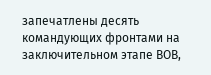запечатлены десять командующих фронтами на заключительном этапе ВОВ,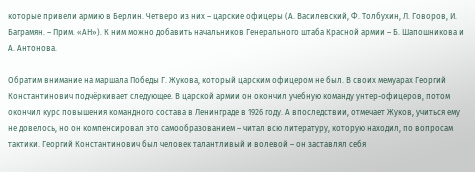которые привели армию в Берлин. Четверо из них – царские офицеры (А. Василевский, Ф. Толбухин, Л. Говоров, И. Баграмян. – Прим. «АН»). К ним можно добавить начальников Генерального штаба Красной армии – Б. Шапошникова и А. Антонова.

Обратим внимание на маршала Победы Г. Жукова, который царским офицером не был. В своих мемуарах Георгий Константинович подчёркивает следующее. В царской армии он окончил учебную команду унтер-офицеров, потом окончил курс повышения командного состава в Ленинграде в 1926 году. А впоследствии, отмечает Жуков, учиться ему не довелось, но он компенсировал это самообразованием – читал всю литературу, которую находил, по вопросам тактики. Георгий Константинович был человек талантливый и волевой – он заставлял себя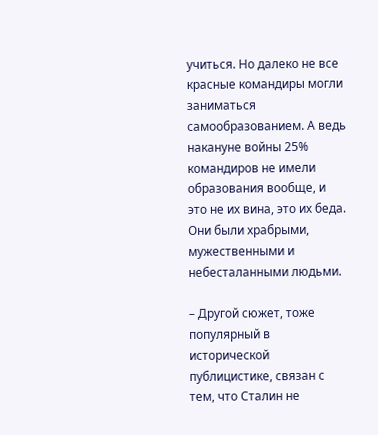учиться. Но далеко не все красные командиры могли заниматься самообразованием. А ведь накануне войны 25% командиров не имели образования вообще, и это не их вина, это их беда. Они были храбрыми, мужественными и небесталанными людьми.

– Другой сюжет, тоже популярный в исторической публицистике, связан с тем, что Сталин не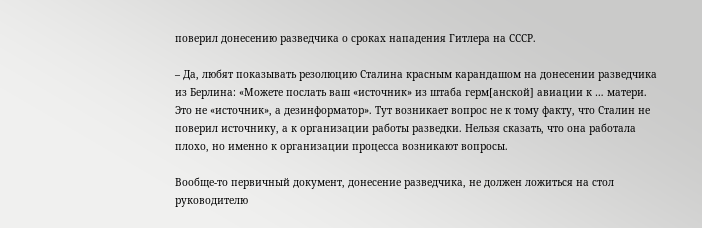поверил донесению разведчика о сроках нападения Гитлера на СССР.

– Да, любят показывать резолюцию Сталина красным карандашом на донесении разведчика из Берлина: «Можете послать ваш «источник» из штаба герм[анской] авиации к … матери. Это не «источник», а дезинформатор». Тут возникает вопрос не к тому факту, что Сталин не поверил источнику, а к организации работы разведки. Нельзя сказать, что она работала плохо, но именно к организации процесса возникают вопросы.

Вообще-то первичный документ, донесение разведчика, не должен ложиться на стол руководителю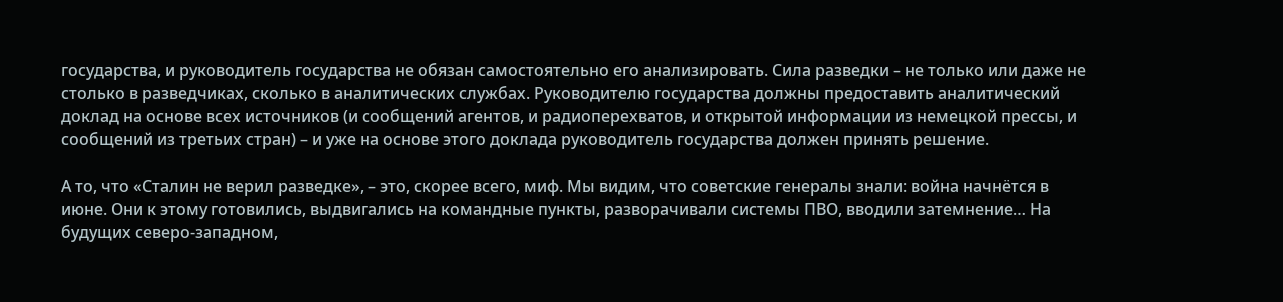государства, и руководитель государства не обязан самостоятельно его анализировать. Сила разведки – не только или даже не столько в разведчиках, сколько в аналитических службах. Руководителю государства должны предоставить аналитический доклад на основе всех источников (и сообщений агентов, и радиоперехватов, и открытой информации из немецкой прессы, и сообщений из третьих стран) – и уже на основе этого доклада руководитель государства должен принять решение.

А то, что «Сталин не верил разведке», – это, скорее всего, миф. Мы видим, что советские генералы знали: война начнётся в июне. Они к этому готовились, выдвигались на командные пункты, разворачивали системы ПВО, вводили затемнение… На будущих северо-западном,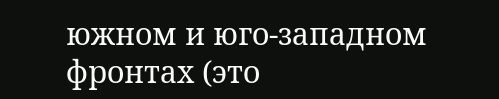южном и юго-западном фронтах (это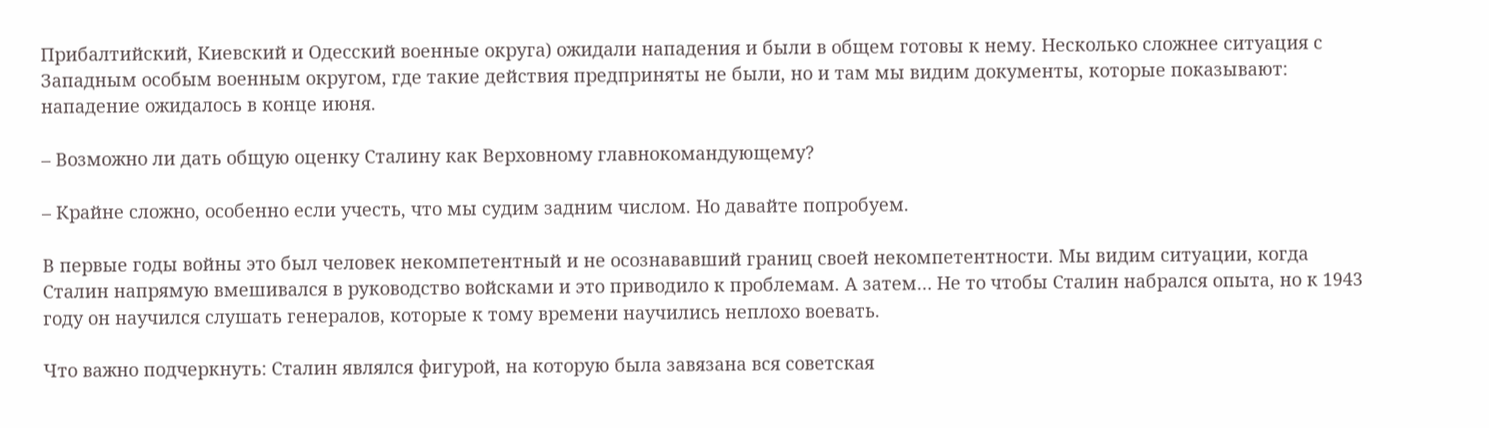Прибалтийский, Киевский и Одесский военные округа) ожидали нападения и были в общем готовы к нему. Несколько сложнее ситуация с Западным особым военным округом, где такие действия предприняты не были, но и там мы видим документы, которые показывают: нападение ожидалось в конце июня.

– Возможно ли дать общую оценку Сталину как Верховному главнокомандующему?

– Крайне сложно, особенно если учесть, что мы судим задним числом. Но давайте попробуем.

В первые годы войны это был человек некомпетентный и не осознававший границ своей некомпетентности. Мы видим ситуации, когда Сталин напрямую вмешивался в руководство войсками и это приводило к проблемам. А затем… Не то чтобы Сталин набрался опыта, но к 1943 году он научился слушать генералов, которые к тому времени научились неплохо воевать.

Что важно подчеркнуть: Сталин являлся фигурой, на которую была завязана вся советская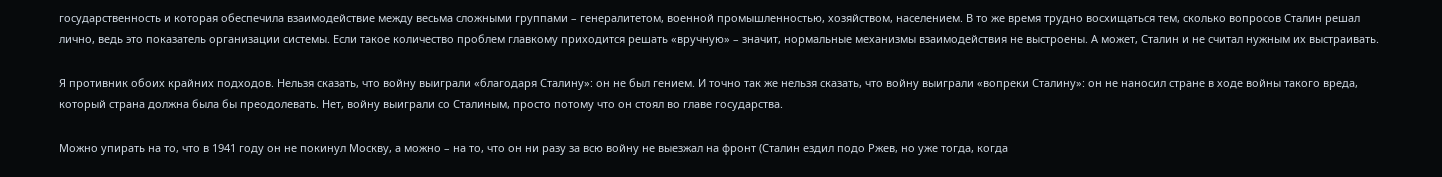государственность и которая обеспечила взаимодействие между весьма сложными группами – генералитетом, военной промышленностью, хозяйством, населением. В то же время трудно восхищаться тем, сколько вопросов Сталин решал лично, ведь это показатель организации системы. Если такое количество проблем главкому приходится решать «вручную» – значит, нормальные механизмы взаимодействия не выстроены. А может, Сталин и не считал нужным их выстраивать.

Я противник обоих крайних подходов. Нельзя сказать, что войну выиграли «благодаря Сталину»: он не был гением. И точно так же нельзя сказать, что войну выиграли «вопреки Сталину»: он не наносил стране в ходе войны такого вреда, который страна должна была бы преодолевать. Нет, войну выиграли со Сталиным, просто потому что он стоял во главе государства.

Можно упирать на то, что в 1941 году он не покинул Москву, а можно – на то, что он ни разу за всю войну не выезжал на фронт (Сталин ездил подо Ржев, но уже тогда, когда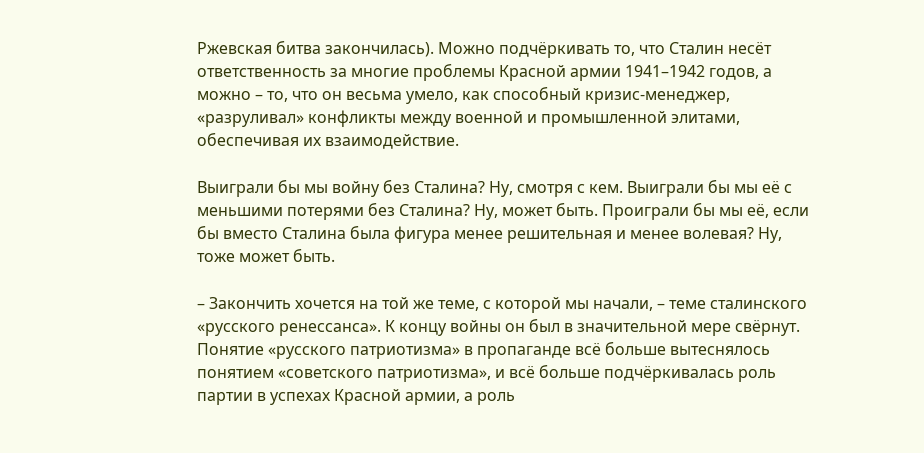Ржевская битва закончилась). Можно подчёркивать то, что Сталин несёт ответственность за многие проблемы Красной армии 1941–1942 годов, а можно – то, что он весьма умело, как способный кризис-менеджер, «разруливал» конфликты между военной и промышленной элитами, обеспечивая их взаимодействие.

Выиграли бы мы войну без Сталина? Ну, смотря с кем. Выиграли бы мы её с меньшими потерями без Сталина? Ну, может быть. Проиграли бы мы её, если бы вместо Сталина была фигура менее решительная и менее волевая? Ну, тоже может быть.

– Закончить хочется на той же теме, с которой мы начали, – теме сталинского «русского ренессанса». К концу войны он был в значительной мере свёрнут. Понятие «русского патриотизма» в пропаганде всё больше вытеснялось понятием «советского патриотизма», и всё больше подчёркивалась роль партии в успехах Красной армии, а роль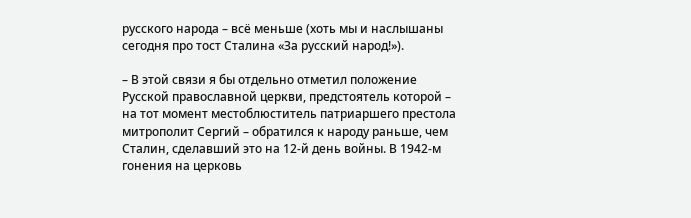русского народа – всё меньше (хоть мы и наслышаны сегодня про тост Сталина «За русский народ!»).

– В этой связи я бы отдельно отметил положение Русской православной церкви, предстоятель которой – на тот момент местоблюститель патриаршего престола митрополит Сергий – обратился к народу раньше, чем Сталин, сделавший это на 12-й день войны. В 1942-м гонения на церковь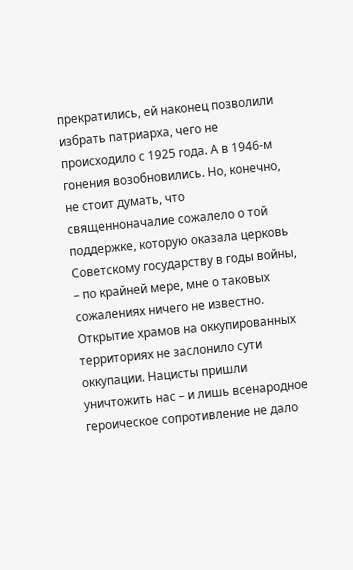прекратились, ей наконец позволили избрать патриарха, чего не происходило с 1925 года. А в 1946-м гонения возобновились. Но, конечно, не стоит думать, что священноначалие сожалело о той поддержке, которую оказала церковь Советскому государству в годы войны, – по крайней мере, мне о таковых сожалениях ничего не известно. Открытие храмов на оккупированных территориях не заслонило сути оккупации. Нацисты пришли уничтожить нас – и лишь всенародное героическое сопротивление не дало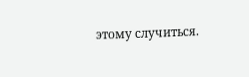этому случиться.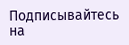Подписывайтесь на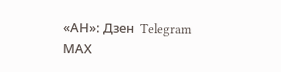«АН»: Дзен  Telegram  МАХ